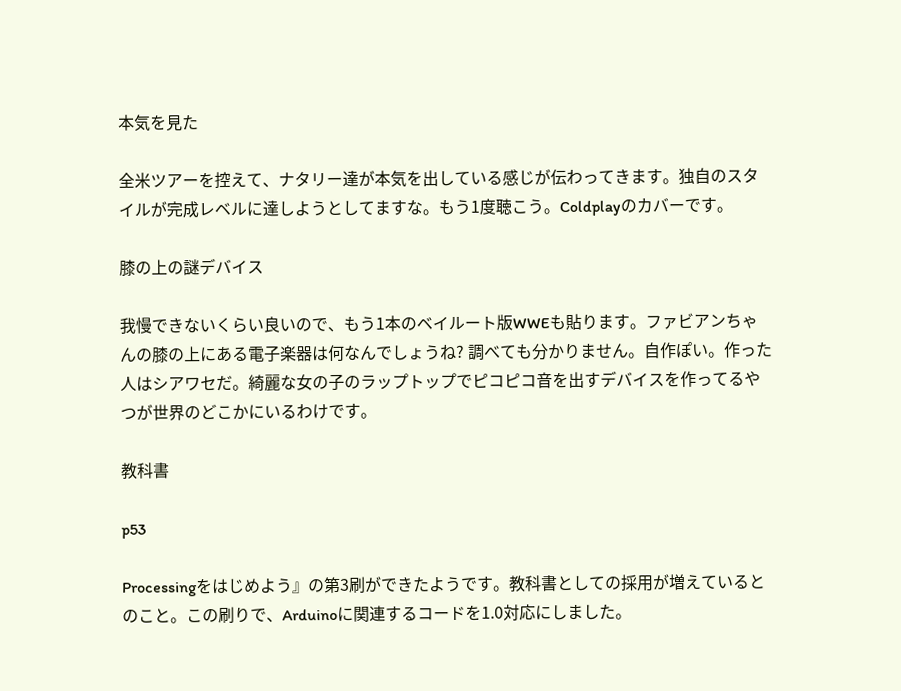本気を見た

全米ツアーを控えて、ナタリー達が本気を出している感じが伝わってきます。独自のスタイルが完成レベルに達しようとしてますな。もう1度聴こう。Coldplayのカバーです。

膝の上の謎デバイス

我慢できないくらい良いので、もう1本のベイルート版WWEも貼ります。ファビアンちゃんの膝の上にある電子楽器は何なんでしょうね? 調べても分かりません。自作ぽい。作った人はシアワセだ。綺麗な女の子のラップトップでピコピコ音を出すデバイスを作ってるやつが世界のどこかにいるわけです。

教科書

p53

Processingをはじめよう』の第3刷ができたようです。教科書としての採用が増えているとのこと。この刷りで、Arduinoに関連するコードを1.0対応にしました。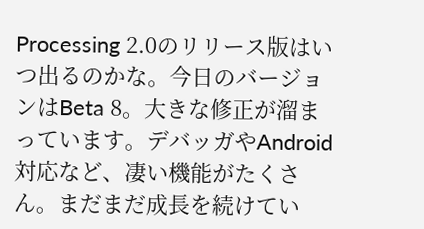Processing 2.0のリリース版はいつ出るのかな。今日のバージョンはBeta 8。大きな修正が溜まっています。デバッガやAndroid対応など、凄い機能がたくさん。まだまだ成長を続けてい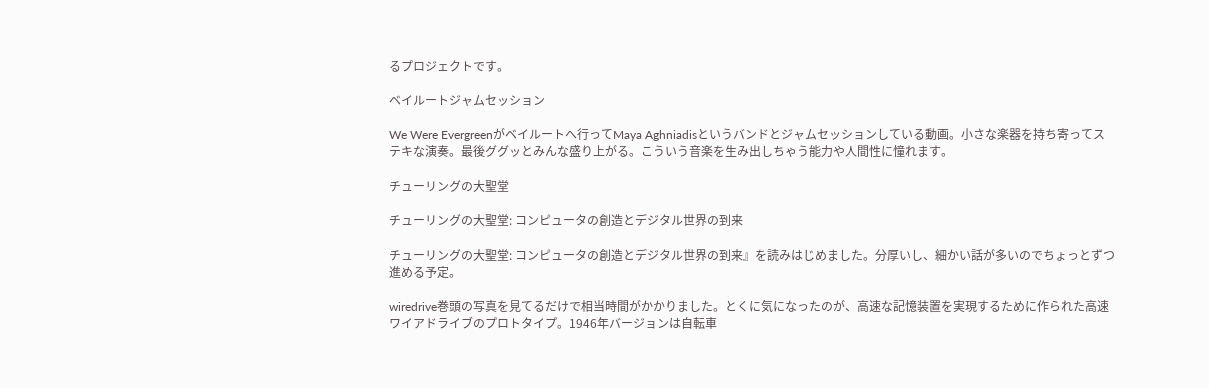るプロジェクトです。

ベイルートジャムセッション

We Were Evergreenがベイルートへ行ってMaya Aghniadisというバンドとジャムセッションしている動画。小さな楽器を持ち寄ってステキな演奏。最後ググッとみんな盛り上がる。こういう音楽を生み出しちゃう能力や人間性に憧れます。

チューリングの大聖堂

チューリングの大聖堂: コンピュータの創造とデジタル世界の到来

チューリングの大聖堂: コンピュータの創造とデジタル世界の到来』を読みはじめました。分厚いし、細かい話が多いのでちょっとずつ進める予定。

wiredrive巻頭の写真を見てるだけで相当時間がかかりました。とくに気になったのが、高速な記憶装置を実現するために作られた高速ワイアドライブのプロトタイプ。1946年バージョンは自転車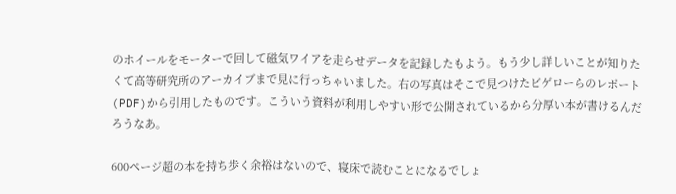のホイールをモーターで回して磁気ワイアを走らせデータを記録したもよう。もう少し詳しいことが知りたくて高等研究所のアーカイブまで見に行っちゃいました。右の写真はそこで見つけたビゲローらのレポート(PDF)から引用したものです。こういう資料が利用しやすい形で公開されているから分厚い本が書けるんだろうなあ。

600ページ超の本を持ち歩く余裕はないので、寝床で読むことになるでしょ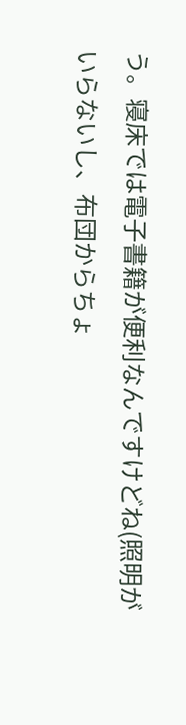う。寝床では電子書籍が便利なんですけどね(照明がいらないし、布団からちょ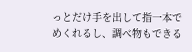っとだけ手を出して指一本でめくれるし、調べ物もできる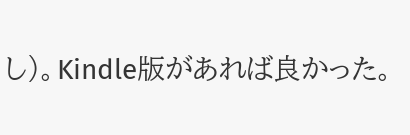し)。Kindle版があれば良かった。